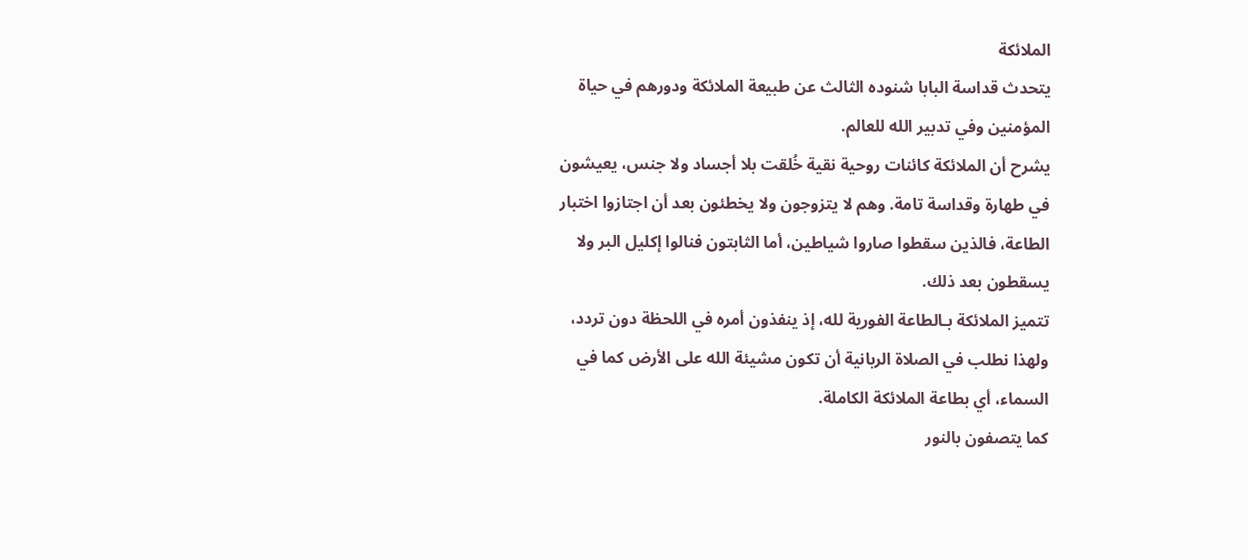الملائكة
يتحدث قداسة البابا شنوده الثالث عن طبيعة الملائكة ودورهم في حياة المؤمنين وفي تدبير الله للعالم.
يشرح أن الملائكة كائنات روحية نقية خُلقت بلا أجساد ولا جنس، يعيشون في طهارة وقداسة تامة. وهم لا يتزوجون ولا يخطئون بعد أن اجتازوا اختبار الطاعة، فالذين سقطوا صاروا شياطين، أما الثابتون فنالوا إكليل البر ولا يسقطون بعد ذلك.
تتميز الملائكة بـالطاعة الفورية لله، إذ ينفذون أمره في اللحظة دون تردد، ولهذا نطلب في الصلاة الربانية أن تكون مشيئة الله على الأرض كما في السماء، أي بطاعة الملائكة الكاملة.
كما يتصفون بالنور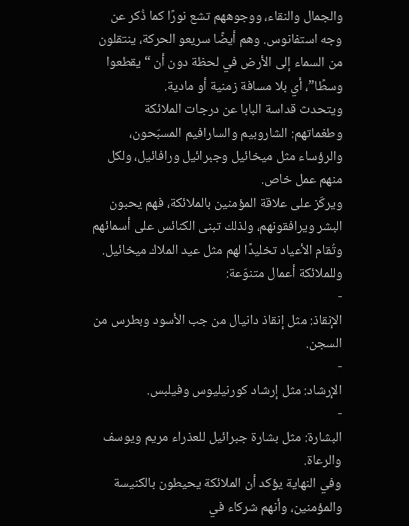والجمال والنقاء، ووجوههم تشع نورًا كما ذُكر عن وجه استفانوس. وهم أيضًا سريعو الحركة، ينتقلون من السماء إلى الأرض في لحظة دون أن “يقطعوا وسطًا”، أي بلا مسافة زمنية أو مادية.
ويتحدث قداسة البابا عن درجات الملائكة وطغماتهم: الشاروبيم والسارافيم المسبّحون، والرؤساء مثل ميخائيل وجبرائيل ورافائيل، ولكل منهم عمل خاص.
ويركّز على علاقة المؤمنين بالملائكة، فهم يحبون البشر ويرافقونهم، ولذلك تبنى الكنائس على أسمائهم وتُقام الأعياد تخليدًا لهم مثل عيد الملاك ميخائيل.
وللملائكة أعمال متنوّعة:
-
الإنقاذ: مثل إنقاذ دانيال من جب الأسود وبطرس من السجن.
-
الإرشاد: مثل إرشاد كورنيليوس وفيلبس.
-
البشارة: مثل بشارة جبرائيل للعذراء مريم ويوسف والرعاة.
وفي النهاية يؤكد أن الملائكة يحيطون بالكنيسة والمؤمنين، وأنهم شركاء في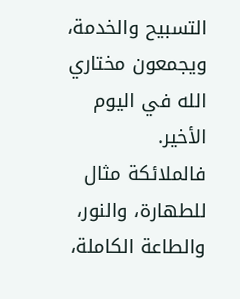التسبيح والخدمة، ويجمعون مختاري الله في اليوم الأخير.
فالملائكة مثال للطهارة، والنور، والطاعة الكاملة،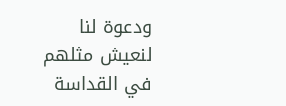ودعوة لنا لنعيش مثلهم في القداسة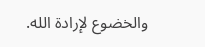والخضوع لإرادة الله.